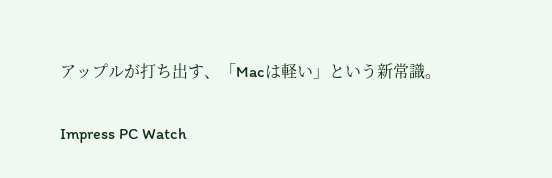アップルが打ち出す、「Macは軽い」という新常識。

Impress PC Watch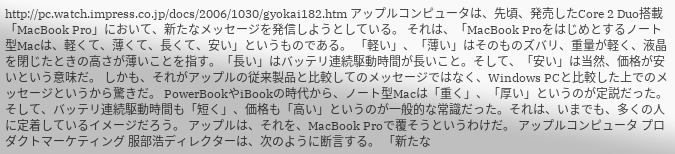http://pc.watch.impress.co.jp/docs/2006/1030/gyokai182.htm アップルコンピュータは、先頃、発売したCore 2 Duo搭載「MacBook Pro」において、新たなメッセージを発信しようとしている。 それは、「MacBook Proをはじめとするノート型Macは、軽くて、薄くて、長くて、安い」というものである。 「軽い」、「薄い」はそのものズバリ、重量が軽く、液晶を閉じたときの高さが薄いことを指す。「長い」はバッテリ連続駆動時間が長いこと。そして、「安い」は当然、価格が安いという意味だ。 しかも、それがアップルの従来製品と比較してのメッセージではなく、Windows PCと比較した上でのメッセージというから驚きだ。 PowerBookやiBookの時代から、ノート型Macは「重く」、「厚い」というのが定説だった。そして、バッテリ連続駆動時間も「短く」、価格も「高い」というのが一般的な常識だった。それは、いまでも、多くの人に定着しているイメージだろう。 アップルは、それを、MacBook Proで覆そうというわけだ。 アップルコンピュータ プロダクトマーケティング 服部浩ディレクターは、次のように断言する。 「新たな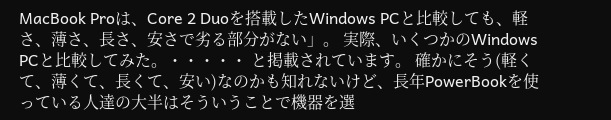MacBook Proは、Core 2 Duoを搭載したWindows PCと比較しても、軽さ、薄さ、長さ、安さで劣る部分がない」。 実際、いくつかのWindows PCと比較してみた。・・・・・ と掲載されています。 確かにそう(軽くて、薄くて、長くて、安い)なのかも知れないけど、長年PowerBookを使っている人達の大半はそういうことで機器を選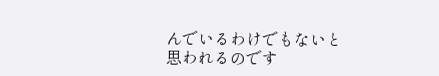んでいるわけでもないと思われるのです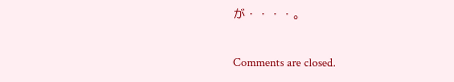が・・・・。

Comments are closed.